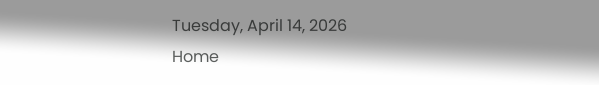Tuesday, April 14, 2026
Home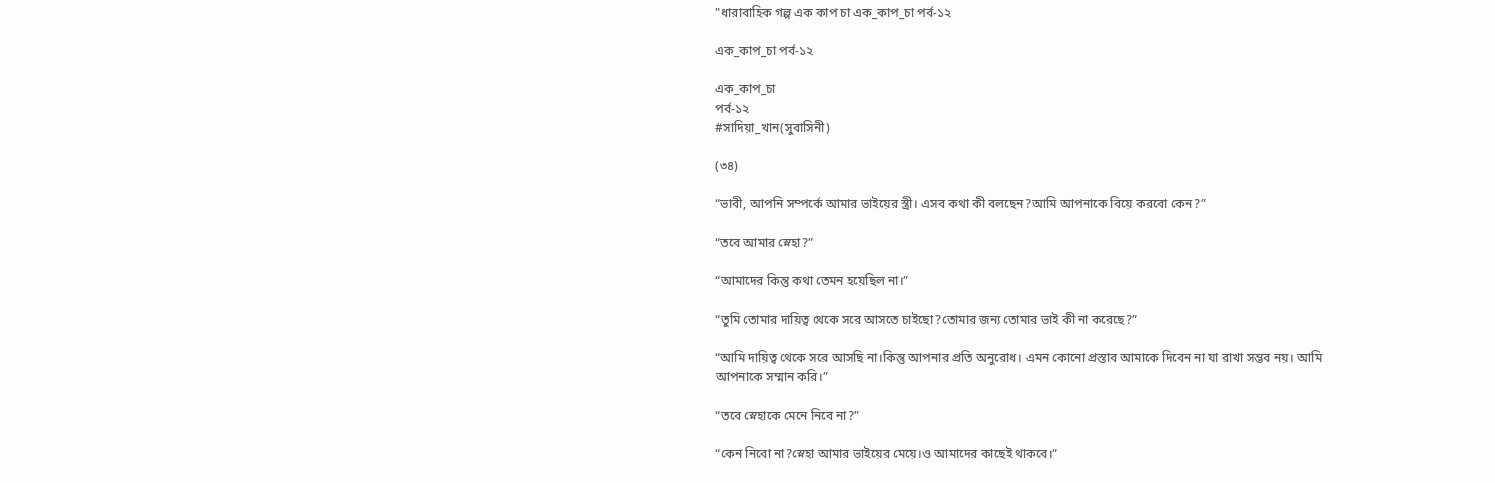"ধারাবাহিক গল্প এক কাপ চা এক_কাপ_চা পর্ব-১২

এক_কাপ_চা পর্ব-১২

এক_কাপ_চা
পর্ব-১২
#সাদিয়া_খান(সুবাসিনী)

(৩৪)

“ভাবী, আপনি সম্পর্কে আমার ভাইয়ের স্ত্রী। এসব কথা কী বলছেন?আমি আপনাকে বিয়ে করবো কেন?”

“তবে আমার স্নেহা?”

“আমাদের কিন্তু কথা তেমন হয়েছিল না।”

“তুমি তোমার দায়িত্ব থেকে সরে আসতে চাইছো?তোমার জন্য তোমার ভাই কী না করেছে?”

“আমি দায়িত্ব থেকে সরে আসছি না।কিন্তু আপনার প্রতি অনুরোধ। এমন কোনো প্রস্তাব আমাকে দিবেন না যা রাখা সম্ভব নয়। আমি আপনাকে সম্মান করি।”

“তবে স্নেহাকে মেনে নিবে না?”

“কেন নিবো না?স্নেহা আমার ভাইয়ের মেয়ে।ও আমাদের কাছেই থাকবে।”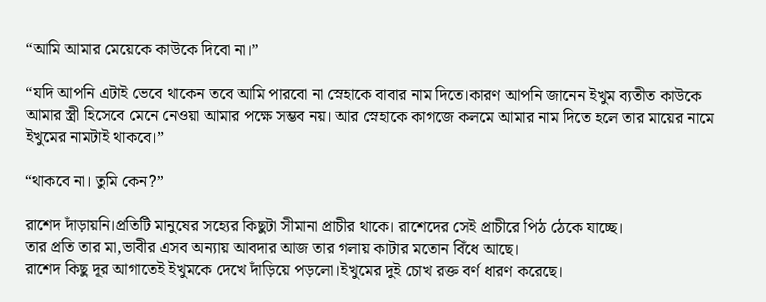“আমি আমার মেয়েকে কাউকে দিবো না।”

“যদি আপনি এটাই ভেবে থাকেন তবে আমি পারবো না স্নেহাকে বাবার নাম দিতে।কারণ আপনি জানেন ইখুম ব্যতীত কাউকে আমার স্ত্রী হিসেবে মেনে নেওয়া আমার পক্ষে সম্ভব নয়। আর স্নেহাকে কাগজে কলমে আমার নাম দিতে হলে তার মায়ের নামে ইখুমের নামটাই থাকবে।”

“থাকবে না। তুমি কেন?”

রাশেদ দাঁড়ায়নি।প্রতিটি মানুষের সহ্যের কিছুটা সীমানা প্রাচীর থাকে। রাশেদের সেই প্রাচীরে পিঠ ঠেকে যাচ্ছে।
তার প্রতি তার মা,ভাবীর এসব অন্যায় আবদার আজ তার গলায় কাটার মতোন বিঁধে আছে।
রাশেদ কিছু দূর আগাতেই ইখুমকে দেখে দাঁড়িয়ে পড়লো।ইখুমের দুই চোখ রক্ত বর্ণ ধারণ করেছে।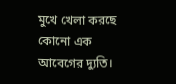মুখে খেলা করছে কোনো এক আবেগের দ্যুতি।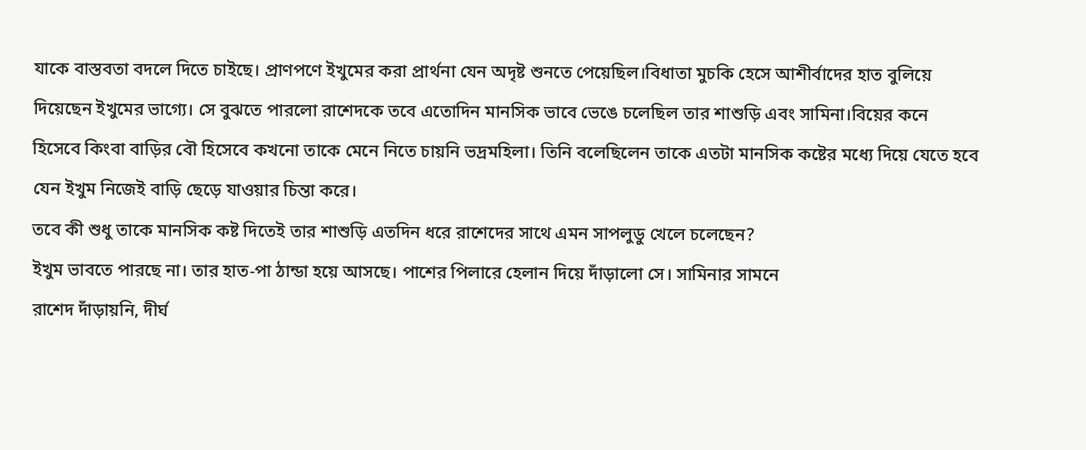যাকে বাস্তবতা বদলে দিতে চাইছে। প্রাণপণে ইখুমের করা প্রার্থনা যেন অদৃষ্ট শুনতে পেয়েছিল।বিধাতা মুচকি হেসে আশীর্বাদের হাত বুলিয়ে দিয়েছেন ইখুমের ভাগ্যে। সে বুঝতে পারলো রাশেদকে তবে এতোদিন মানসিক ভাবে ভেঙে চলেছিল তার শাশুড়ি এবং সামিনা।বিয়ের কনে হিসেবে কিংবা বাড়ির বৌ হিসেবে কখনো তাকে মেনে নিতে চায়নি ভদ্রমহিলা। তিনি বলেছিলেন তাকে এতটা মানসিক কষ্টের মধ্যে দিয়ে যেতে হবে যেন ইখুম নিজেই বাড়ি ছেড়ে যাওয়ার চিন্তা করে।
তবে কী শুধু তাকে মানসিক কষ্ট দিতেই তার শাশুড়ি এতদিন ধরে রাশেদের সাথে এমন সাপলুডু খেলে চলেছেন?
ইখুম ভাবতে পারছে না। তার হাত-পা ঠান্ডা হয়ে আসছে। পাশের পিলারে হেলান দিয়ে দাঁড়ালো সে। সামিনার সামনে
রাশেদ দাঁড়ায়নি, দীর্ঘ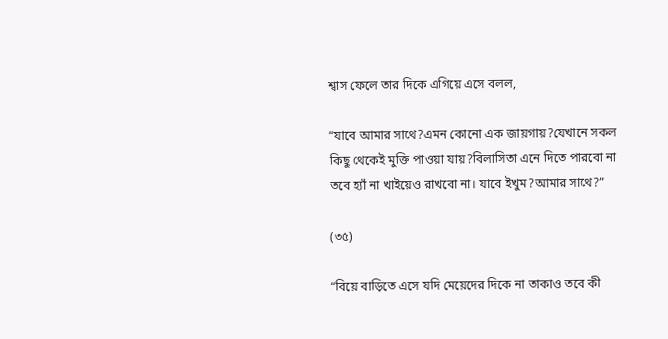শ্বাস ফেলে তার দিকে এগিয়ে এসে বলল,

“যাবে আমার সাথে?এমন কোনো এক জায়গায়?যেখানে সকল কিছু থেকেই মুক্তি পাওয়া যায়?বিলাসিতা এনে দিতে পারবো না তবে হ্যাঁ না খাইয়েও রাখবো না। যাবে ইখুম?আমার সাথে?”

(৩৫)

“বিয়ে বাড়িতে এসে যদি মেয়েদের দিকে না তাকাও তবে কী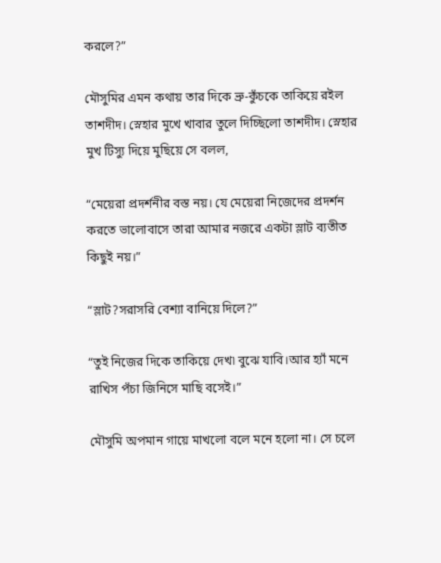করলে?”

মৌসুমির এমন কথায় তার দিকে ভ্রু-কুঁচকে তাকিয়ে রইল তাশদীদ। স্নেহার মুখে খাবার তুলে দিচ্ছিলো তাশদীদ। স্নেহার মুখ টিস্যু দিয়ে মুছিয়ে সে বলল,

“মেয়েরা প্রদর্শনীর বস্ত নয়। যে মেয়েরা নিজেদের প্রদর্শন করতে ভালোবাসে তারা আমার নজরে একটা স্লাট ব্যতীত কিছুই নয়।”

“স্লাট?সরাসরি বেশ্যা বানিয়ে দিলে?”

“তুই নিজের দিকে তাকিয়ে দেখ৷ বুঝে যাবি।আর হ্যাঁ মনে রাখিস পঁচা জিনিসে মাছি বসেই।”

মৌসুমি অপমান গায়ে মাখলো বলে মনে হলো না। সে চলে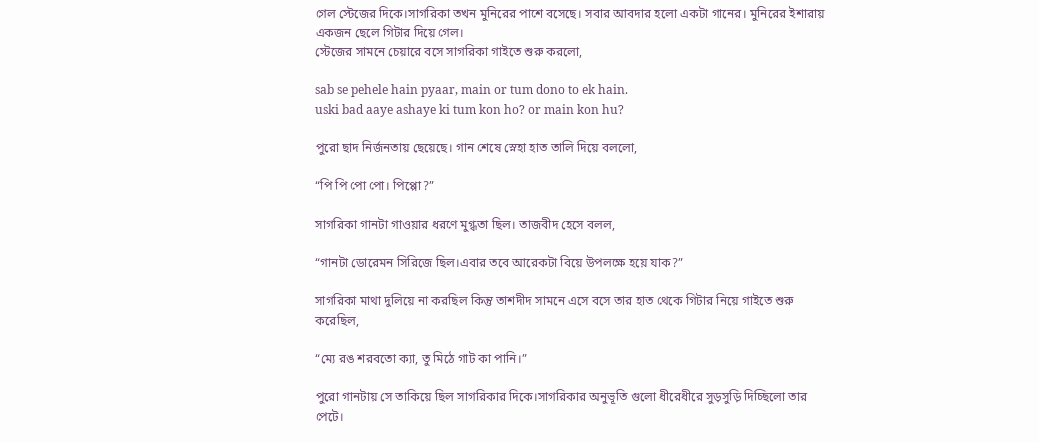গেল স্টেজের দিকে।সাগরিকা তখন মুনিরের পাশে বসেছে। সবার আবদার হলো একটা গানের। মুনিরের ইশারায় একজন ছেলে গিটার দিয়ে গেল।
স্টেজের সামনে চেয়ারে বসে সাগরিকা গাইতে শুরু করলো,

sab se pehele hain pyaar, main or tum dono to ek hain.
uski bad aaye ashaye ki tum kon ho? or main kon hu?

পুরো ছাদ নির্জনতায় ছেয়েছে। গান শেষে স্নেহা হাত তালি দিয়ে বললো,

“পি পি পো পো। পিপ্পো?”

সাগরিকা গানটা গাওয়ার ধরণে মুগ্ধতা ছিল। তাজবীদ হেসে বলল,

“গানটা ডোরেমন সিরিজে ছিল।এবার তবে আরেকটা বিয়ে উপলক্ষে হয়ে যাক?”

সাগরিকা মাথা দুলিয়ে না করছিল কিন্তু তাশদীদ সামনে এসে বসে তার হাত থেকে গিটার নিয়ে গাইতে শুরু করেছিল,

“ম্যে রঙ শরবতো ক্যা, তু মিঠে গাট কা পানি।”

পুরো গানটায় সে তাকিয়ে ছিল সাগরিকার দিকে।সাগরিকার অনুভূতি গুলো ধীরেধীরে সুড়সুড়ি দিচ্ছিলো তার পেটে।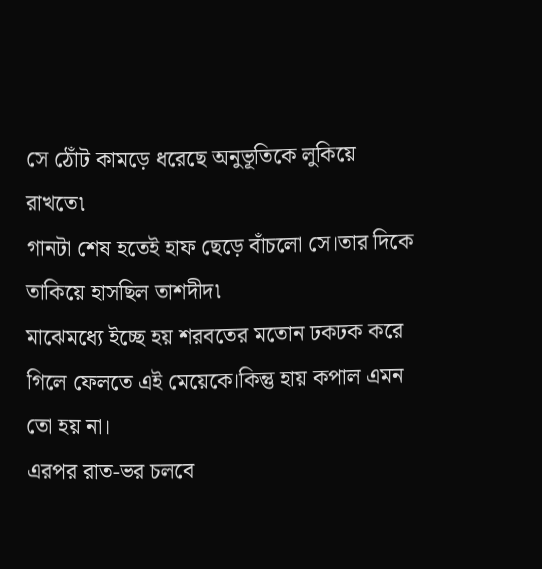সে ঠোঁট কামড়ে ধরেছে অনুভূতিকে লুকিয়ে রাখতে৷
গানটা শেষ হতেই হাফ ছেড়ে বাঁচলো সে।তার দিকে তাকিয়ে হাসছিল তাশদীদ৷
মাঝেমধ্যে ইচ্ছে হয় শরবতের মতোন ঢকঢক করে গিলে ফেলতে এই মেয়েকে।কিন্তু হায় কপাল এমন তো হয় না।
এরপর রাত-ভর চলবে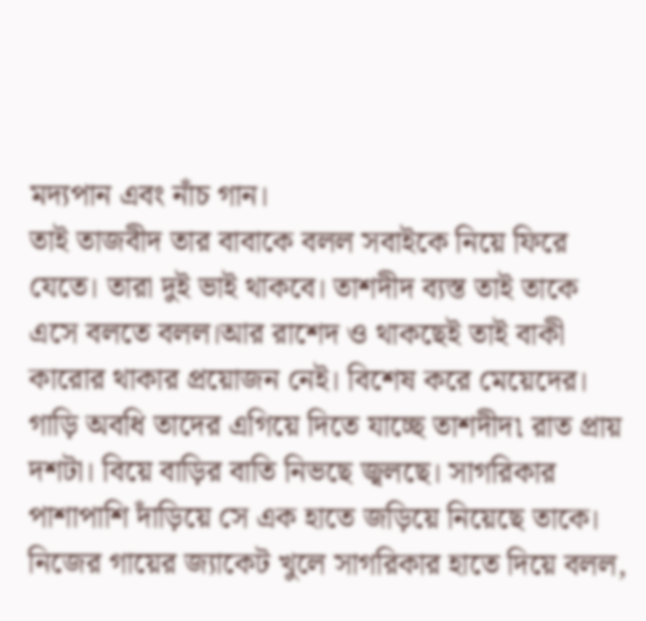মদ্যপান এবং নাঁচ গান।
তাই তাজবীদ তার বাবাকে বলল সবাইকে নিয়ে ফিরে যেতে। তারা দুই ভাই থাকবে। তাশদীদ ব্যস্ত তাই তাকে এসে বলতে বলল।আর রাশেদ ও থাকছেই তাই বাকী কারোর থাকার প্রয়োজন নেই। বিশেষ করে মেয়েদের।
গাড়ি অবধি তাদের এগিয়ে দিতে যাচ্ছে তাশদীদ৷ রাত প্রায় দশটা। বিয়ে বাড়ির বাতি নিভছে জ্বলছে। সাগরিকার পাশাপাশি দাঁড়িয়ে সে এক হাতে জড়িয়ে নিয়েছে তাকে। নিজের গায়ের জ্যাকেট খুলে সাগরিকার হাতে দিয়ে বলল,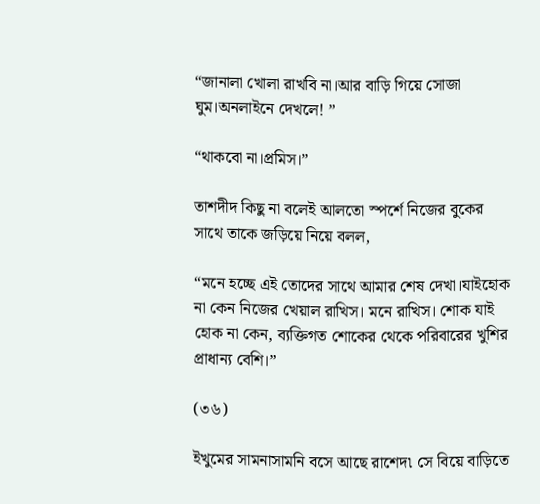“জানালা খোলা রাখবি না।আর বাড়ি গিয়ে সোজা ঘুম।অনলাইনে দেখলে! ”

“থাকবো না।প্রমিস।”

তাশদীদ কিছু না বলেই আলতো স্পর্শে নিজের বুকের সাথে তাকে জড়িয়ে নিয়ে বলল,

“মনে হচ্ছে এই তোদের সাথে আমার শেষ দেখা।যাইহোক না কেন নিজের খেয়াল রাখিস। মনে রাখিস। শোক যাই হোক না কেন, ব্যক্তিগত শোকের থেকে পরিবারের খুশির প্রাধান্য বেশি।”

(৩৬)

ইখুমের সামনাসামনি বসে আছে রাশেদ৷ সে বিয়ে বাড়িতে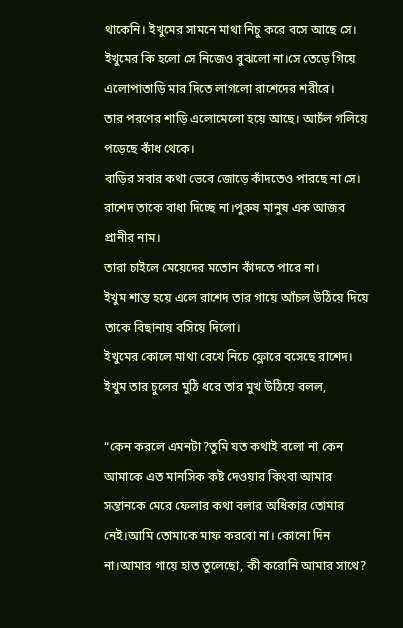থাকেনি। ইখুমের সামনে মাথা নিচু করে বসে আছে সে। ইখুমের কি হলো সে নিজেও বুঝলো না।সে তেড়ে গিয়ে এলোপাতাড়ি মার দিতে লাগলো রাশেদের শরীরে।
তার পরণের শাড়ি এলোমেলো হয়ে আছে। আচঁল গলিয়ে পড়েছে কাঁধ থেকে।
বাড়ির সবার কথা ভেবে জোড়ে কাঁদতেও পারছে না সে। রাশেদ তাকে বাধা দিচ্ছে না।পুরুষ মানুষ এক আজব প্রানীর নাম।
তারা চাইলে মেয়েদের মতোন কাঁদতে পারে না।
ইখুম শান্ত হয়ে এলে রাশেদ তার গায়ে আঁচল উঠিয়ে দিয়ে তাকে বিছানায় বসিয়ে দিলো।
ইখুমের কোলে মাথা রেখে নিচে ফ্লোরে বসেছে রাশেদ। ইখুম তার চুলের মুঠি ধরে তার মুখ উঠিয়ে বলল,

“কেন করলে এমনটা?তুমি যত কথাই বলো না কেন আমাকে এত মানসিক কষ্ট দেওয়ার কিংবা আমার সন্তানকে মেরে ফেলার কথা বলার অধিকার তোমার নেই।আমি তোমাকে মাফ করবো না। কোনো দিন না।আমার গায়ে হাত তুলেছো, কী করোনি আমার সাথে?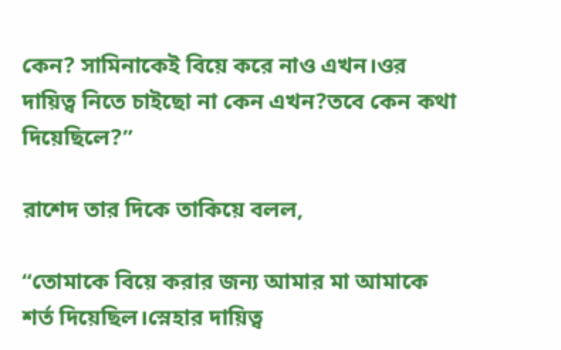কেন? সামিনাকেই বিয়ে করে নাও এখন।ওর দায়িত্ব নিতে চাইছো না কেন এখন?তবে কেন কথা দিয়েছিলে?”

রাশেদ তার দিকে তাকিয়ে বলল,

“তোমাকে বিয়ে করার জন্য আমার মা আমাকে শর্ত দিয়েছিল।স্নেহার দায়িত্ব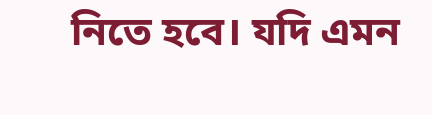নিতে হবে। যদি এমন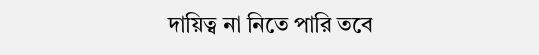দায়িত্ব না নিতে পারি তবে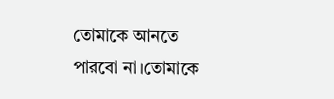তোমাকে আনতে পারবো না।তোমাকে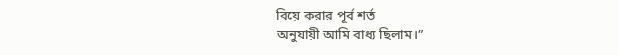বিয়ে করার পূর্ব শর্ত
অনুযায়ী আমি বাধ্য ছিলাম।”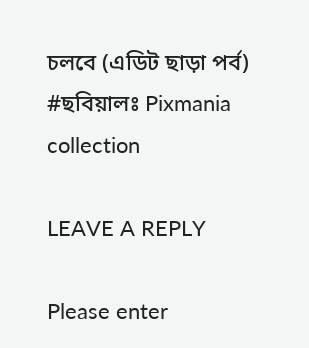চলবে (এডিট ছাড়া পর্ব)
#ছবিয়ালঃ Pixmania collection

LEAVE A REPLY

Please enter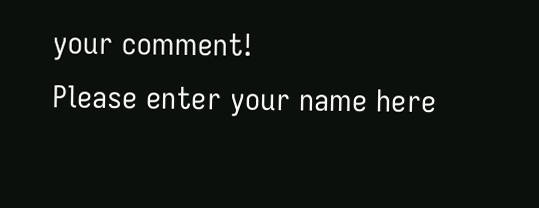your comment!
Please enter your name here